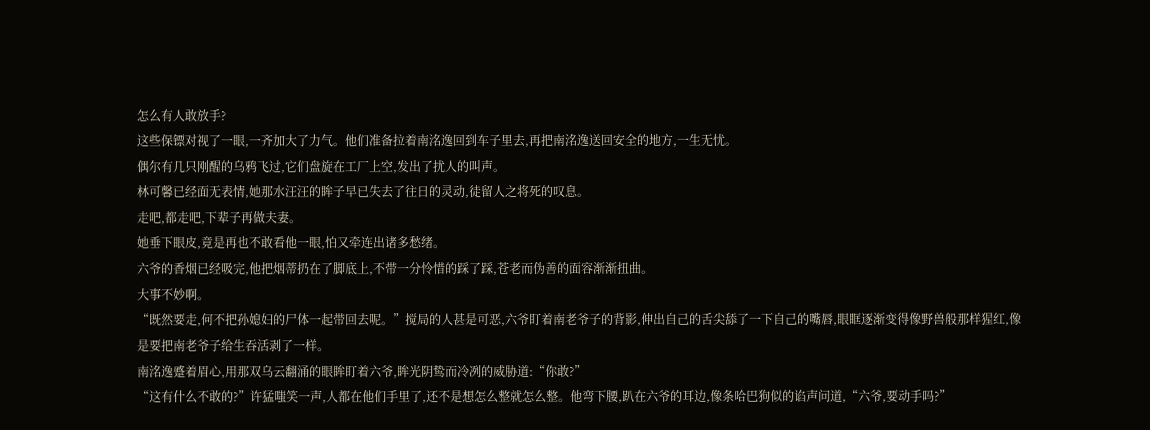怎么有人敢放手?
这些保镖对视了一眼,一齐加大了力气。他们准备拉着南洺逸回到车子里去,再把南洺逸送回安全的地方,一生无忧。
偶尔有几只刚醒的乌鸦飞过,它们盘旋在工厂上空,发出了扰人的叫声。
林可馨已经面无表情,她那水汪汪的眸子早已失去了往日的灵动,徒留人之将死的叹息。
走吧,都走吧,下辈子再做夫妻。
她垂下眼皮,竟是再也不敢看他一眼,怕又牵连出诸多愁绪。
六爷的香烟已经吸完,他把烟蒂扔在了脚底上,不带一分怜惜的踩了踩,苍老而伪善的面容渐渐扭曲。
大事不妙啊。
“既然要走,何不把孙媳妇的尸体一起带回去呢。”搅局的人甚是可恶,六爷盯着南老爷子的背影,伸出自己的舌尖舔了一下自己的嘴唇,眼眶逐渐变得像野兽般那样猩红,像是要把南老爷子给生吞活剥了一样。
南洺逸蹙着眉心,用那双乌云翻涌的眼眸盯着六爷,眸光阴鸷而冷冽的威胁道:“你敢?”
“这有什么不敢的?”许猛嗤笑一声,人都在他们手里了,还不是想怎么整就怎么整。他弯下腰,趴在六爷的耳边,像条哈巴狗似的谄声问道,“六爷,要动手吗?”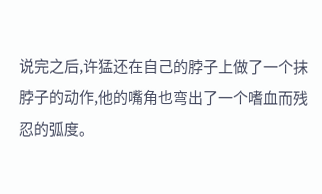说完之后,许猛还在自己的脖子上做了一个抹脖子的动作,他的嘴角也弯出了一个嗜血而残忍的弧度。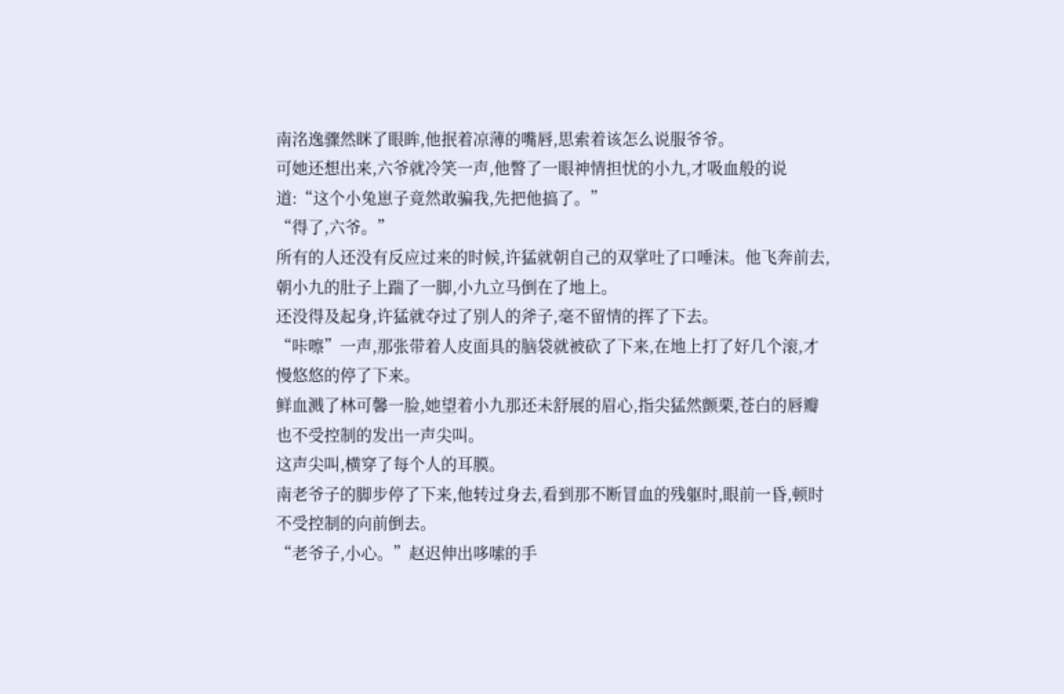南洺逸骤然眯了眼眸,他抿着凉薄的嘴唇,思索着该怎么说服爷爷。
可她还想出来,六爷就冷笑一声,他瞥了一眼神情担忧的小九,才吸血般的说道:“这个小兔崽子竟然敢骗我,先把他搞了。”
“得了,六爷。”
所有的人还没有反应过来的时候,许猛就朝自己的双掌吐了口唾沫。他飞奔前去,朝小九的肚子上踹了一脚,小九立马倒在了地上。
还没得及起身,许猛就夺过了别人的斧子,毫不留情的挥了下去。
“咔嚓”一声,那张带着人皮面具的脑袋就被砍了下来,在地上打了好几个滚,才慢悠悠的停了下来。
鲜血溅了林可馨一脸,她望着小九那还未舒展的眉心,指尖猛然颤栗,苍白的唇瓣也不受控制的发出一声尖叫。
这声尖叫,横穿了每个人的耳膜。
南老爷子的脚步停了下来,他转过身去,看到那不断冒血的残躯时,眼前一昏,顿时不受控制的向前倒去。
“老爷子,小心。”赵迟伸出哆嗦的手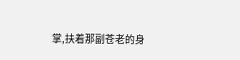掌,扶着那副苍老的身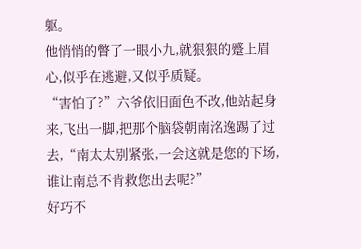躯。
他悄悄的瞥了一眼小九,就狠狠的蹙上眉心,似乎在逃避,又似乎质疑。
“害怕了?”六爷依旧面色不改,他站起身来,飞出一脚,把那个脑袋朝南洺逸踢了过去,“南太太别紧张,一会这就是您的下场,谁让南总不肯救您出去呢?”
好巧不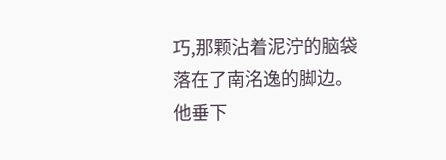巧,那颗沾着泥泞的脑袋落在了南洺逸的脚边。
他垂下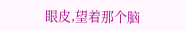眼皮,望着那个脑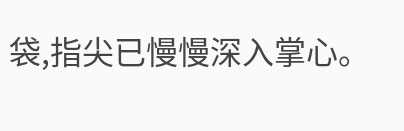袋,指尖已慢慢深入掌心。